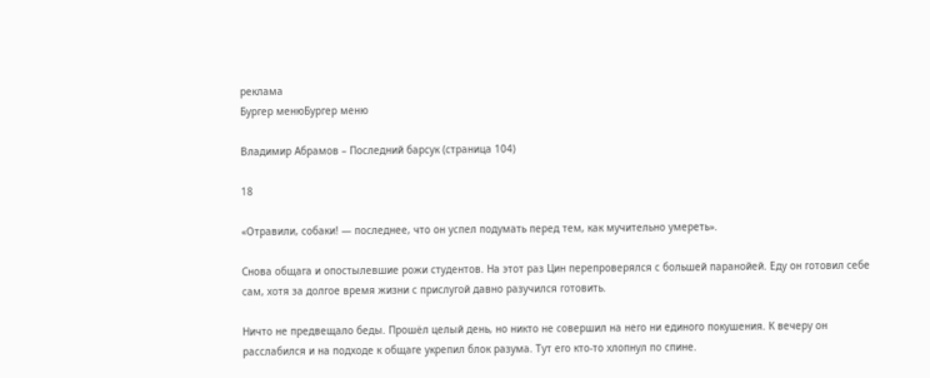реклама
Бургер менюБургер меню

Владимир Абрамов – Последний барсук (страница 104)

18

«Отравили, собаки! — последнее, что он успел подумать перед тем, как мучительно умереть».

Снова общага и опостылевшие рожи студентов. На этот раз Цин перепроверялся с большей паранойей. Еду он готовил себе сам, хотя за долгое время жизни с прислугой давно разучился готовить.

Ничто не предвещало беды. Прошёл целый день, но никто не совершил на него ни единого покушения. К вечеру он расслабился и на подходе к общаге укрепил блок разума. Тут его кто-то хлопнул по спине.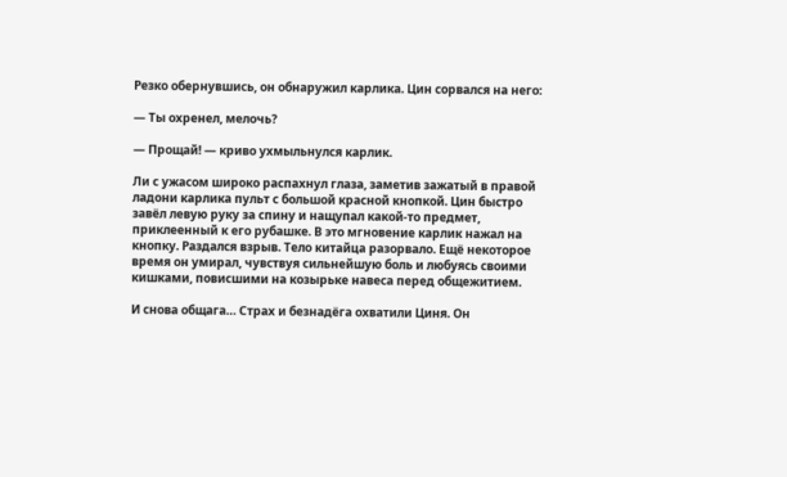Резко обернувшись, он обнаружил карлика. Цин сорвался на него:

— Ты охренел, мелочь?

— Прощай! — криво ухмыльнулся карлик.

Ли с ужасом широко распахнул глаза, заметив зажатый в правой ладони карлика пульт с большой красной кнопкой. Цин быстро завёл левую руку за спину и нащупал какой-то предмет, приклеенный к его рубашке. В это мгновение карлик нажал на кнопку. Раздался взрыв. Тело китайца разорвало. Ещё некоторое время он умирал, чувствуя сильнейшую боль и любуясь своими кишками, повисшими на козырьке навеса перед общежитием.

И снова общага… Страх и безнадёга охватили Циня. Он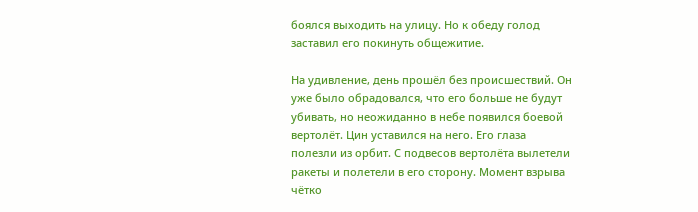боялся выходить на улицу. Но к обеду голод заставил его покинуть общежитие.

На удивление, день прошёл без происшествий. Он уже было обрадовался, что его больше не будут убивать, но неожиданно в небе появился боевой вертолёт. Цин уставился на него. Его глаза полезли из орбит. С подвесов вертолёта вылетели ракеты и полетели в его сторону. Момент взрыва чётко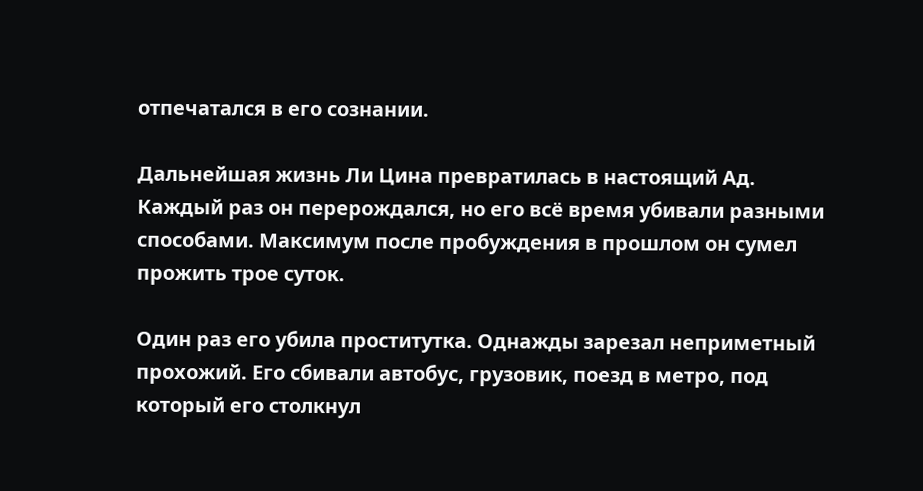отпечатался в его сознании.

Дальнейшая жизнь Ли Цина превратилась в настоящий Ад. Каждый раз он перерождался, но его всё время убивали разными способами. Максимум после пробуждения в прошлом он сумел прожить трое суток.

Один раз его убила проститутка. Однажды зарезал неприметный прохожий. Его сбивали автобус, грузовик, поезд в метро, под который его столкнул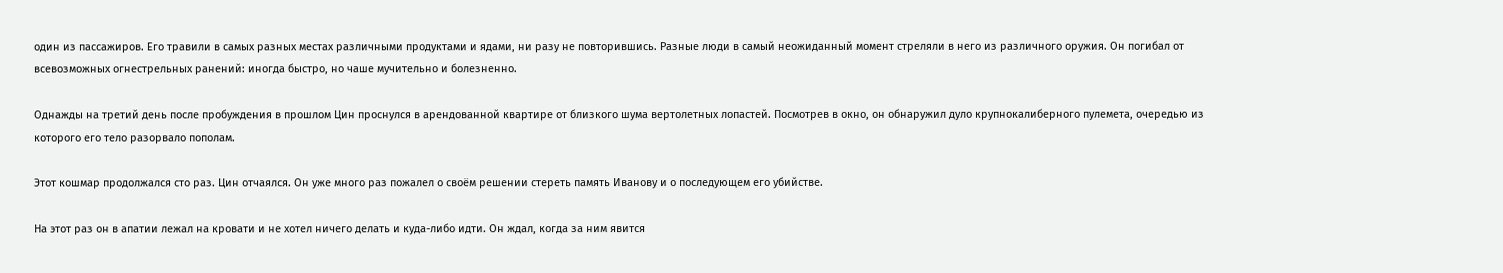один из пассажиров. Его травили в самых разных местах различными продуктами и ядами, ни разу не повторившись. Разные люди в самый неожиданный момент стреляли в него из различного оружия. Он погибал от всевозможных огнестрельных ранений: иногда быстро, но чаше мучительно и болезненно.

Однажды на третий день после пробуждения в прошлом Цин проснулся в арендованной квартире от близкого шума вертолетных лопастей. Посмотрев в окно, он обнаружил дуло крупнокалиберного пулемета, очередью из которого его тело разорвало пополам.

Этот кошмар продолжался сто раз. Цин отчаялся. Он уже много раз пожалел о своём решении стереть память Иванову и о последующем его убийстве.

На этот раз он в апатии лежал на кровати и не хотел ничего делать и куда-либо идти. Он ждал, когда за ним явится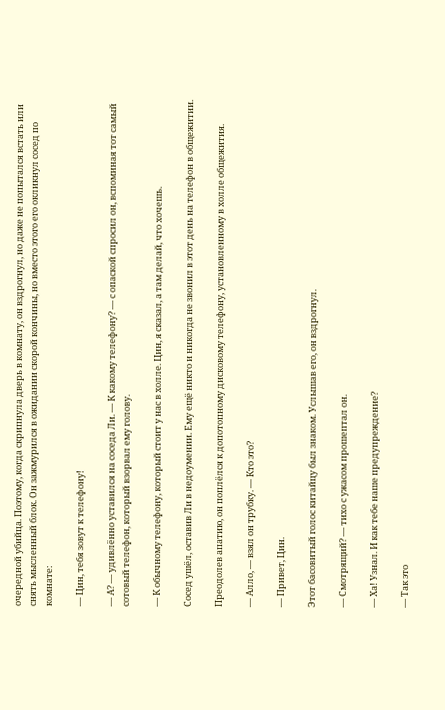очередной убийца. Поэтому, когда скрипнула дверь в комнату, он вздрогнул, но даже не попытался встать или снять мысленный блок. Он зажмурился в ожидании скорой кончины, но вместо этого его окликнул сосед по комнате:

— Цин, тебя зовут к телефону!

— А? — удивлённо уставился на соседа Ли. — К какому телефону? — с опаской спросил он, вспоминая тот самый сотовый телефон, который взорвал ему голову.

— К обычному телефону, который стоит у нас в холле. Цин, я сказал, а там делай, что хочешь.

Сосед ушёл, оставив Ли в недоумении. Ему ещё никто и никогда не звонил в этот день на телефон в общежитии.

Преодолев апатию, он поплёлся к допотопному дисковому телефону, установленному в холле общежития.

— Алло, — взял он трубку. — Кто это?

— Привет, Цин.

Этот басовитый голос китайцу был знаком. Услышав его, он вздрогнул.

— Смотрящий? — тихо с ужасом прошептал он.

— Ха! Узнал. И как тебе наше предупреждение?

— Так это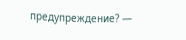предупреждение? —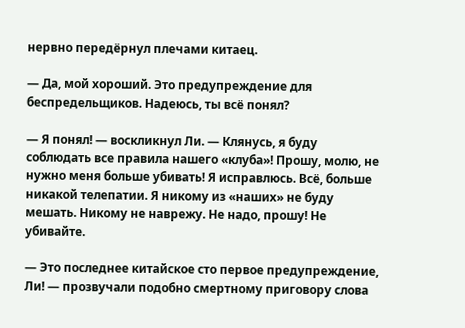нервно передёрнул плечами китаец.

— Да, мой хороший. Это предупреждение для беспредельщиков. Надеюсь, ты всё понял?

— Я понял! — воскликнул Ли. — Клянусь, я буду соблюдать все правила нашего «клуба»! Прошу, молю, не нужно меня больше убивать! Я исправлюсь. Всё, больше никакой телепатии. Я никому из «наших» не буду мешать. Никому не наврежу. Не надо, прошу! Не убивайте.

— Это последнее китайское сто первое предупреждение, Ли! — прозвучали подобно смертному приговору слова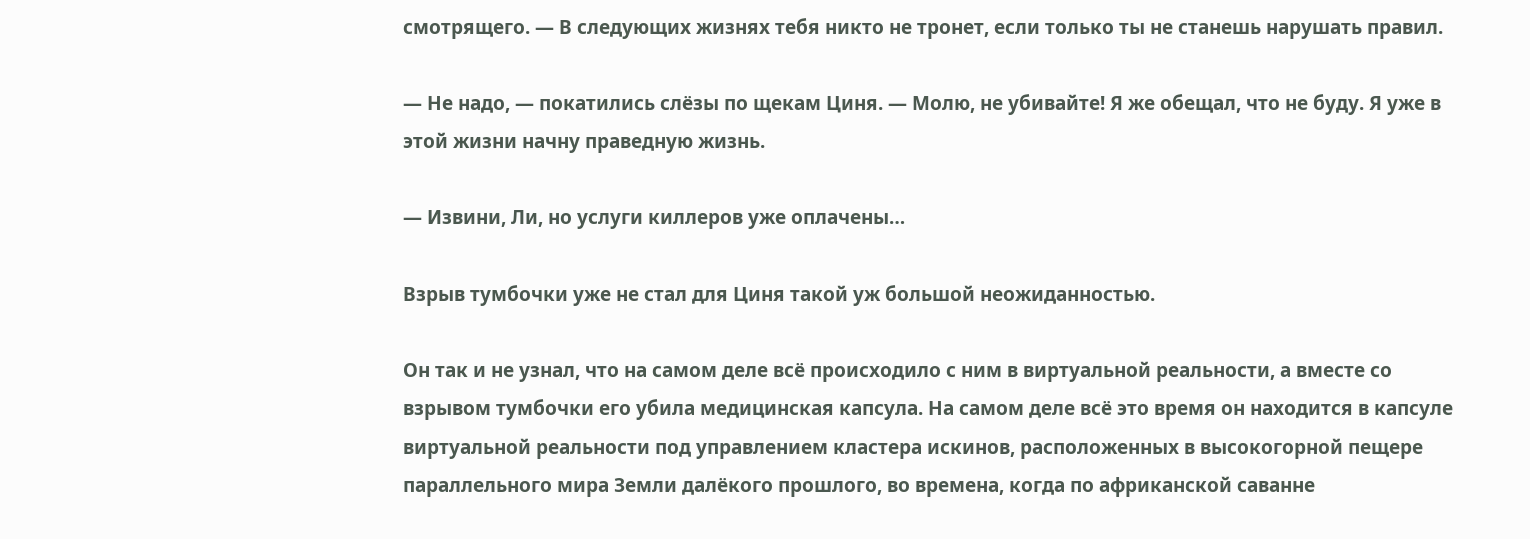смотрящего. — В следующих жизнях тебя никто не тронет, если только ты не станешь нарушать правил.

— Не надо, — покатились слёзы по щекам Циня. — Молю, не убивайте! Я же обещал, что не буду. Я уже в этой жизни начну праведную жизнь.

— Извини, Ли, но услуги киллеров уже оплачены…

Взрыв тумбочки уже не стал для Циня такой уж большой неожиданностью.

Он так и не узнал, что на самом деле всё происходило с ним в виртуальной реальности, а вместе со взрывом тумбочки его убила медицинская капсула. На самом деле всё это время он находится в капсуле виртуальной реальности под управлением кластера искинов, расположенных в высокогорной пещере параллельного мира Земли далёкого прошлого, во времена, когда по африканской саванне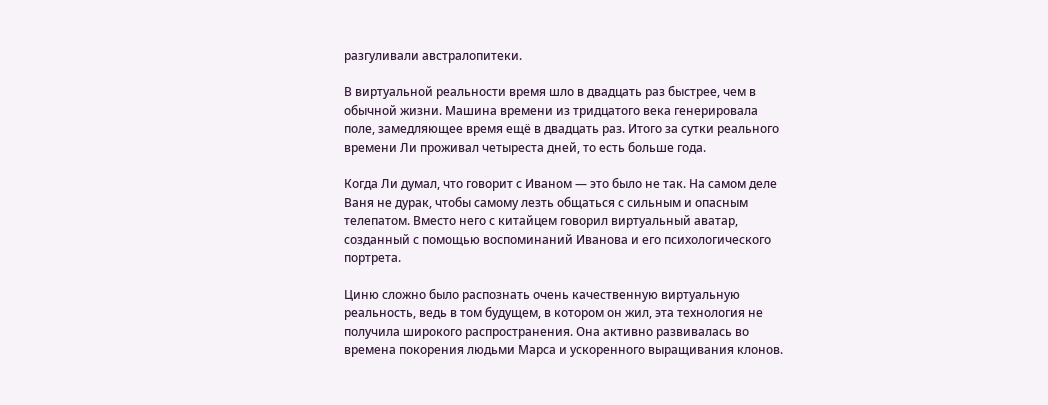разгуливали австралопитеки.

В виртуальной реальности время шло в двадцать раз быстрее, чем в обычной жизни. Машина времени из тридцатого века генерировала поле, замедляющее время ещё в двадцать раз. Итого за сутки реального времени Ли проживал четыреста дней, то есть больше года.

Когда Ли думал, что говорит с Иваном — это было не так. На самом деле Ваня не дурак, чтобы самому лезть общаться с сильным и опасным телепатом. Вместо него с китайцем говорил виртуальный аватар, созданный с помощью воспоминаний Иванова и его психологического портрета.

Циню сложно было распознать очень качественную виртуальную реальность, ведь в том будущем, в котором он жил, эта технология не получила широкого распространения. Она активно развивалась во времена покорения людьми Марса и ускоренного выращивания клонов.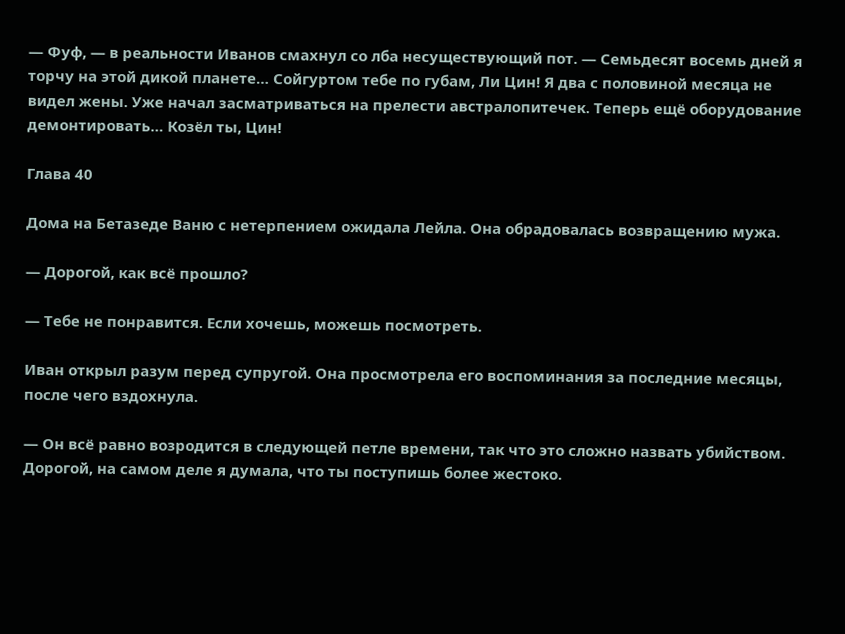— Фуф, — в реальности Иванов смахнул со лба несуществующий пот. — Семьдесят восемь дней я торчу на этой дикой планете… Сойгуртом тебе по губам, Ли Цин! Я два с половиной месяца не видел жены. Уже начал засматриваться на прелести австралопитечек. Теперь ещё оборудование демонтировать… Козёл ты, Цин!

Глава 40

Дома на Бетазеде Ваню с нетерпением ожидала Лейла. Она обрадовалась возвращению мужа.

— Дорогой, как всё прошло?

— Тебе не понравится. Если хочешь, можешь посмотреть.

Иван открыл разум перед супругой. Она просмотрела его воспоминания за последние месяцы, после чего вздохнула.

— Он всё равно возродится в следующей петле времени, так что это сложно назвать убийством. Дорогой, на самом деле я думала, что ты поступишь более жестоко.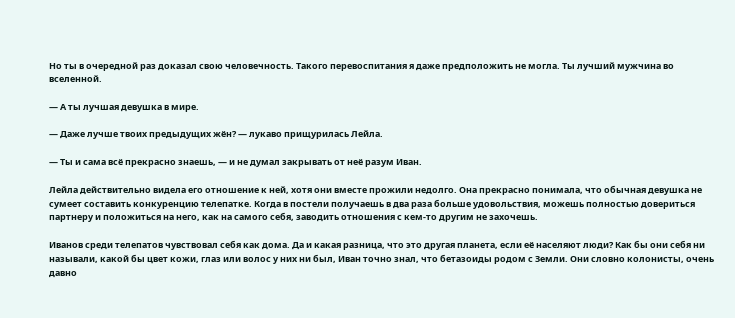Но ты в очередной раз доказал свою человечность. Такого перевоспитания я даже предположить не могла. Ты лучший мужчина во вселенной.

— А ты лучшая девушка в мире.

— Даже лучше твоих предыдущих жён? — лукаво прищурилась Лейла.

— Ты и сама всё прекрасно знаешь, — и не думал закрывать от неё разум Иван.

Лейла действительно видела его отношение к ней, хотя они вместе прожили недолго. Она прекрасно понимала, что обычная девушка не сумеет составить конкуренцию телепатке. Когда в постели получаешь в два раза больше удовольствия, можешь полностью довериться партнеру и положиться на него, как на самого себя, заводить отношения с кем-то другим не захочешь.

Иванов среди телепатов чувствовал себя как дома. Да и какая разница, что это другая планета, если её населяют люди? Как бы они себя ни называли, какой бы цвет кожи, глаз или волос у них ни был, Иван точно знал, что бетазоиды родом с Земли. Они словно колонисты, очень давно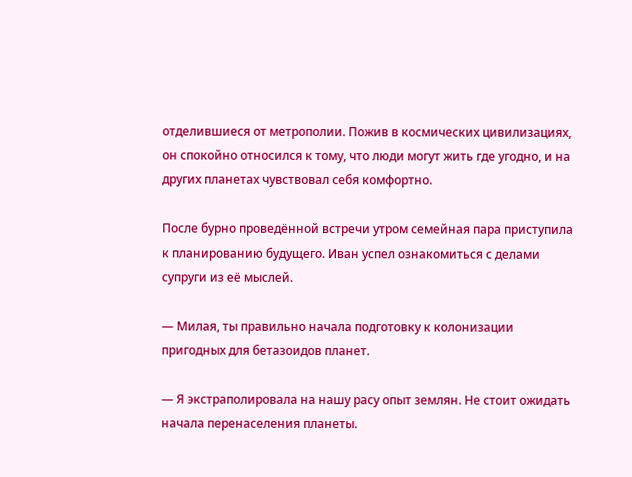отделившиеся от метрополии. Пожив в космических цивилизациях, он спокойно относился к тому, что люди могут жить где угодно, и на других планетах чувствовал себя комфортно.

После бурно проведённой встречи утром семейная пара приступила к планированию будущего. Иван успел ознакомиться с делами супруги из её мыслей.

— Милая, ты правильно начала подготовку к колонизации пригодных для бетазоидов планет.

— Я экстраполировала на нашу расу опыт землян. Не стоит ожидать начала перенаселения планеты.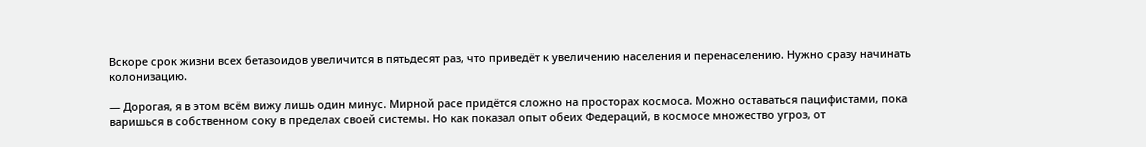Вскоре срок жизни всех бетазоидов увеличится в пятьдесят раз, что приведёт к увеличению населения и перенаселению. Нужно сразу начинать колонизацию.

— Дорогая, я в этом всём вижу лишь один минус. Мирной расе придётся сложно на просторах космоса. Можно оставаться пацифистами, пока варишься в собственном соку в пределах своей системы. Но как показал опыт обеих Федераций, в космосе множество угроз, от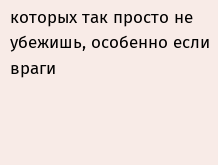которых так просто не убежишь, особенно если враги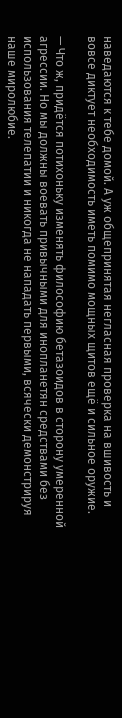наведаются к тебе домой. А уж общепринятая негласная проверка на вшивость и вовсе диктует необходимость иметь помимо мощных щитов ещё и сильное оружие.

— Что ж, придётся потихоньку изменять философию бетазоидов в сторону умеренной агрессии. Но мы должны воевать привычными для инопланетян средствами без использования телепатии и никогда не нападать первыми, всячески демонстрируя наше миролюбие.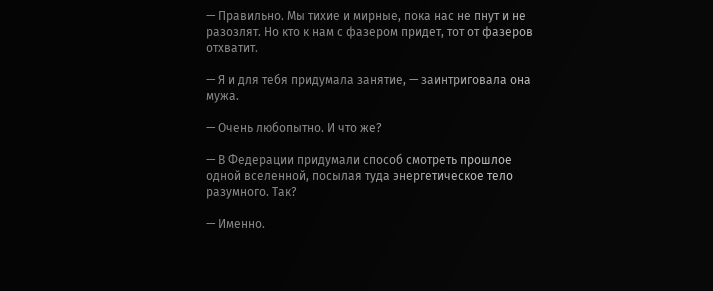— Правильно. Мы тихие и мирные, пока нас не пнут и не разозлят. Но кто к нам с фазером придет, тот от фазеров отхватит.

— Я и для тебя придумала занятие, — заинтриговала она мужа.

— Очень любопытно. И что же?

— В Федерации придумали способ смотреть прошлое одной вселенной, посылая туда энергетическое тело разумного. Так?

— Именно.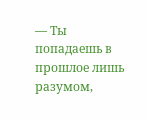— Ты попадаешь в прошлое лишь разумом,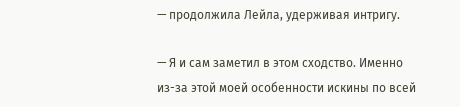— продолжила Лейла, удерживая интригу.

— Я и сам заметил в этом сходство. Именно из-за этой моей особенности искины по всей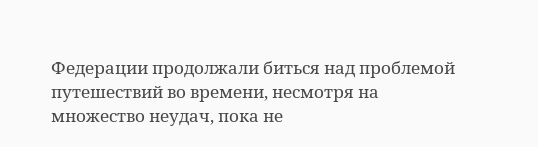Федерации продолжали биться над проблемой путешествий во времени, несмотря на множество неудач, пока не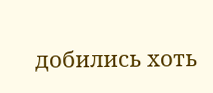добились хоть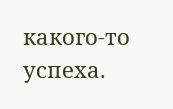какого-то успеха.